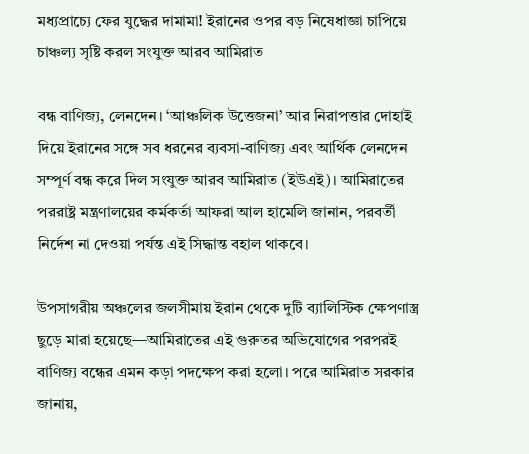মধ্যপ্রাচ্যে ফের যুদ্ধের দামামা! ইরানের ওপর বড় নিষেধাজ্ঞা চাপিয়ে চাঞ্চল্য সৃষ্টি করল সংযুক্ত আরব আমিরাত

বন্ধ বাণিজ্য, লেনদেন। ‘আঞ্চলিক উত্তেজনা’ আর নিরাপত্তার দোহাই দিয়ে ইরানের সঙ্গে সব ধরনের ব্যবসা-বাণিজ্য এবং আর্থিক লেনদেন সম্পূর্ণ বন্ধ করে দিল সংযুক্ত আরব আমিরাত (ইউএই)। আমিরাতের পররাষ্ট্র মন্ত্রণালয়ের কর্মকর্তা আফরা আল হামেলি জানান, পরবর্তী নির্দেশ না দেওয়া পর্যন্ত এই সিদ্ধান্ত বহাল থাকবে।

উপসাগরীয় অঞ্চলের জলসীমায় ইরান থেকে দুটি ব্যালিস্টিক ক্ষেপণাস্ত্র ছুড়ে মারা হয়েছে—আমিরাতের এই গুরুতর অভিযোগের পরপরই বাণিজ্য বন্ধের এমন কড়া পদক্ষেপ করা হলো। পরে আমিরাত সরকার জানায়,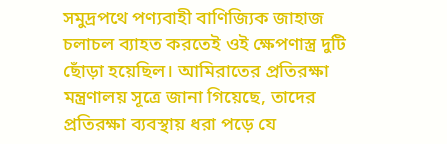সমুদ্রপথে পণ্যবাহী বাণিজ্যিক জাহাজ চলাচল ব্যাহত করতেই ওই ক্ষেপণাস্ত্র দুটি ছোঁড়া হয়েছিল। আমিরাতের প্রতিরক্ষা মন্ত্রণালয় সূত্রে জানা গিয়েছে, তাদের প্রতিরক্ষা ব্যবস্থায় ধরা পড়ে যে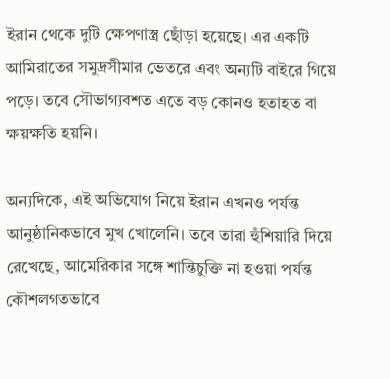ইরান থেকে দুটি ক্ষেপণাস্ত্র ছোঁড়া হয়েছে। এর একটি আমিরাতের সমুদ্রসীমার ভেতরে এবং অন্যটি বাইরে গিয়ে পড়ে। তবে সৌভাগ্যবশত এতে বড় কোনও হতাহত বা ক্ষয়ক্ষতি হয়নি।

অন্যদিকে, এই অভিযোগ নিয়ে ইরান এখনও পর্যন্ত আনুষ্ঠানিকভাবে মুখ খোলেনি। তবে তারা হুঁশিয়ারি দিয়ে রেখেছে, আমেরিকার সঙ্গে শান্তিচুক্তি না হওয়া পর্যন্ত কৌশলগতভাবে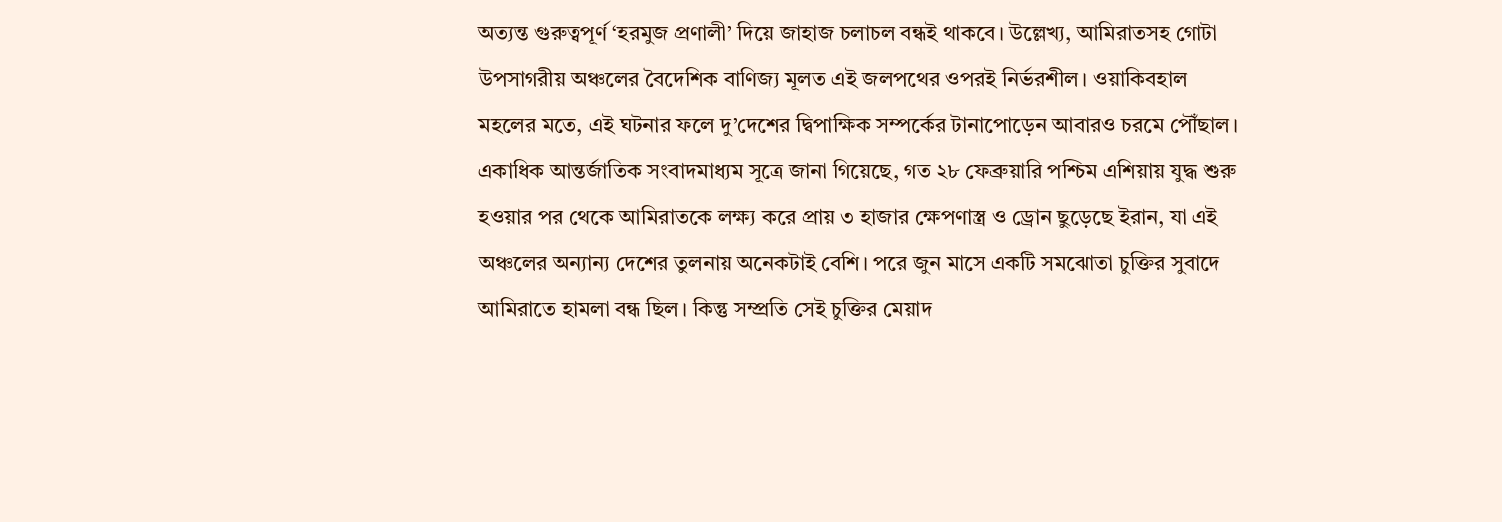অত্যন্ত গুরুত্বপূর্ণ ‘হরমুজ প্রণালী’ দিয়ে জাহাজ চলাচল বন্ধই থাকবে। উল্লেখ্য, আমিরাতসহ গোটা উপসাগরীয় অঞ্চলের বৈদেশিক বাণিজ্য মূলত এই জলপথের ওপরই নির্ভরশীল। ওয়াকিবহাল মহলের মতে, এই ঘটনার ফলে দু’দেশের দ্বিপাক্ষিক সম্পর্কের টানাপোড়েন আবারও চরমে পৌঁছাল। একাধিক আন্তর্জাতিক সংবাদমাধ্যম সূত্রে জানা গিয়েছে, গত ২৮ ফেব্রুয়ারি পশ্চিম এশিয়ায় যুদ্ধ শুরু হওয়ার পর থেকে আমিরাতকে লক্ষ্য করে প্রায় ৩ হাজার ক্ষেপণাস্ত্র ও ড্রোন ছুড়েছে ইরান, যা এই অঞ্চলের অন্যান্য দেশের তুলনায় অনেকটাই বেশি। পরে জুন মাসে একটি সমঝোতা চুক্তির সুবাদে আমিরাতে হামলা বন্ধ ছিল। কিন্তু সম্প্রতি সেই চুক্তির মেয়াদ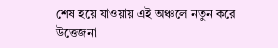শেষ হয়ে যাওয়ায় এই অঞ্চলে নতুন করে উত্তেজনা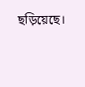ছড়িয়েছে।